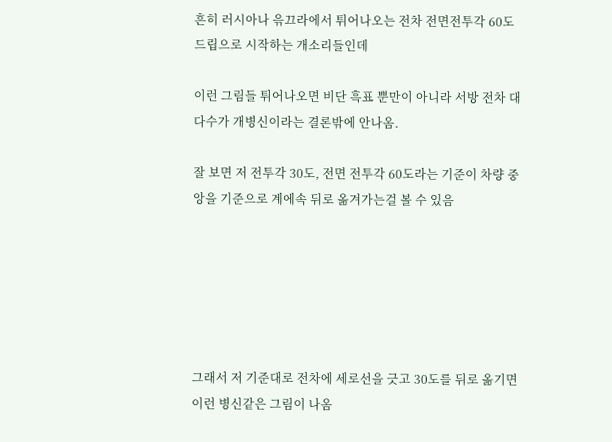흔히 러시아나 윾끄라에서 튀어나오는 전차 전면전투각 60도 드립으로 시작하는 개소리들인데

이런 그림들 튀어나오면 비단 흑표 뿐만이 아니라 서방 전차 대다수가 개병신이라는 결론밖에 안나옴.

잘 보면 저 전투각 30도, 전면 전투각 60도라는 기준이 차량 중앙을 기준으로 계에속 뒤로 옮겨가는걸 볼 수 있음






그래서 저 기준대로 전차에 세로선을 긋고 30도를 뒤로 옮기면 이런 병신같은 그림이 나옴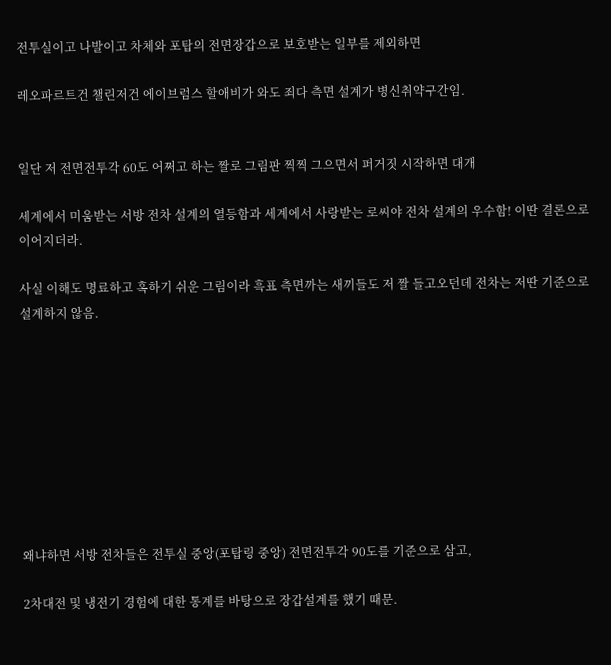전투실이고 나발이고 차체와 포탑의 전면장갑으로 보호받는 일부를 제외하면

레오파르트건 챌린저건 에이브럼스 할애비가 와도 죄다 측면 설계가 병신취약구간임.


일단 저 전면전투각 60도 어쩌고 하는 짤로 그림판 찍찍 그으면서 퍼거짓 시작하면 대개

세계에서 미움받는 서방 전차 설계의 열등함과 세계에서 사랑받는 로씨야 전차 설계의 우수함! 이딴 결론으로 이어지더라.

사실 이해도 명료하고 혹하기 쉬운 그림이라 흑표 측면까는 새끼들도 저 짤 들고오던데 전차는 저딴 기준으로 설계하지 않음.









왜냐하면 서방 전차들은 전투실 중앙(포탑링 중앙) 전면전투각 90도를 기준으로 삼고,

2차대전 및 냉전기 경험에 대한 통계를 바탕으로 장갑설계를 했기 때문.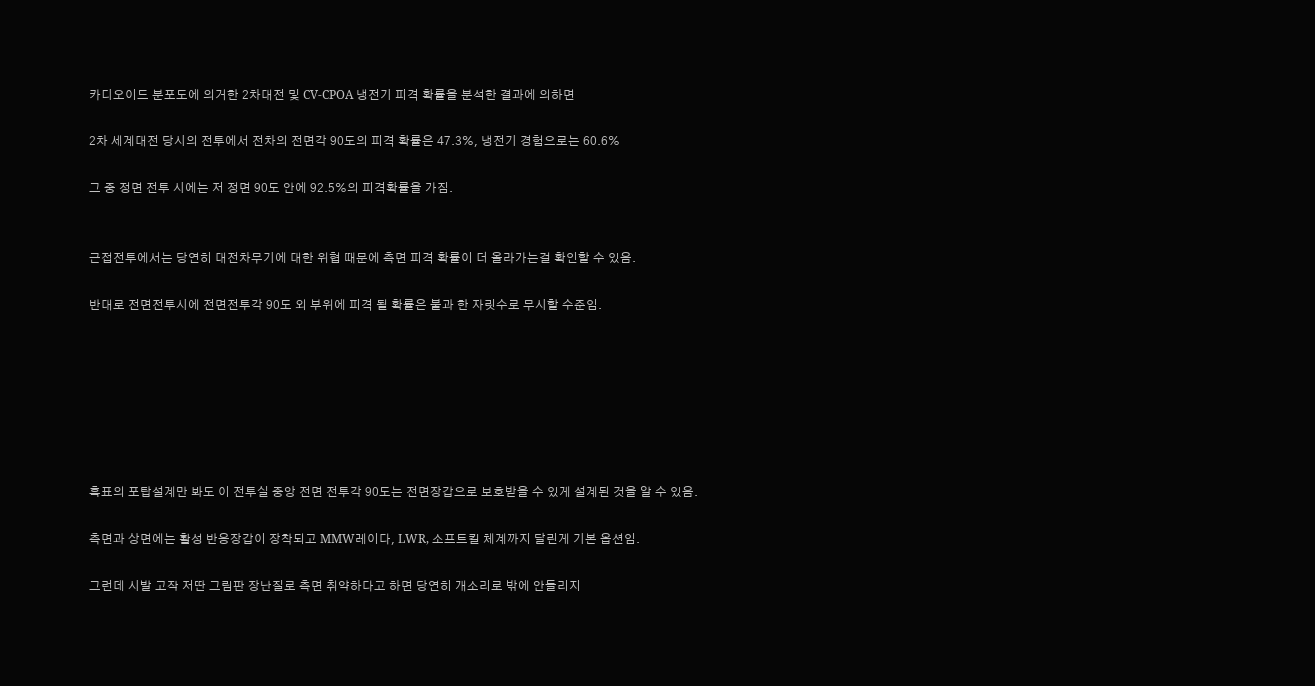카디오이드 분포도에 의거한 2차대전 및 CV-CPOA 냉전기 피격 확률을 분석한 결과에 의하면

2차 세계대전 당시의 전투에서 전차의 전면각 90도의 피격 확률은 47.3%, 냉전기 경험으로는 60.6%

그 중 정면 전투 시에는 저 정면 90도 안에 92.5%의 피격확률을 가짐.


근접전투에서는 당연히 대전차무기에 대한 위협 때문에 측면 피격 확률이 더 올라가는걸 확인할 수 있음.

반대로 전면전투시에 전면전투각 90도 외 부위에 피격 될 확률은 불과 한 자릿수로 무시할 수준임.







흑표의 포탑설계만 봐도 이 전투실 중앙 전면 전투각 90도는 전면장갑으로 보호받을 수 있게 설계된 것을 알 수 있음.

측면과 상면에는 활성 반응장갑이 장착되고 MMW레이다, LWR, 소프트킬 체계까지 달린게 기본 옵션임.

그런데 시발 고작 저딴 그림판 장난질로 측면 취약하다고 하면 당연히 개소리로 밖에 안들리지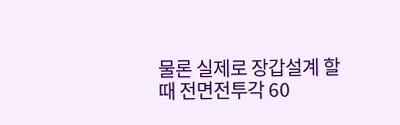물론 실제로 장갑설계 할 때 전면전투각 60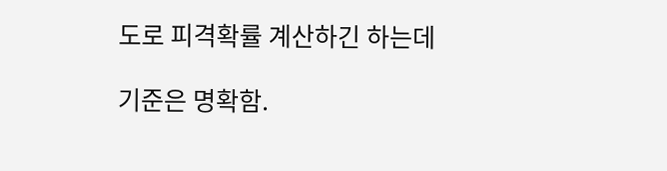도로 피격확률 계산하긴 하는데

기준은 명확함.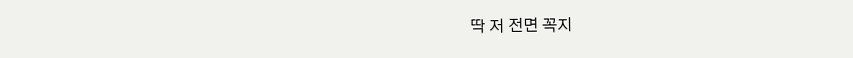딱 저 전면 꼭지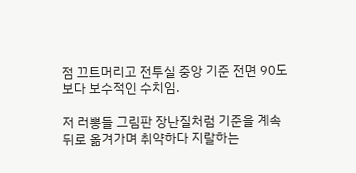점 끄트머리고 전투실 중앙 기준 전면 90도 보다 보수적인 수치임.

저 러뽕들 그림판 장난질처럼 기준을 계속 뒤로 옮겨가며 취약하다 지랄하는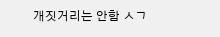개짓거리는 안함 ㅅㄱ